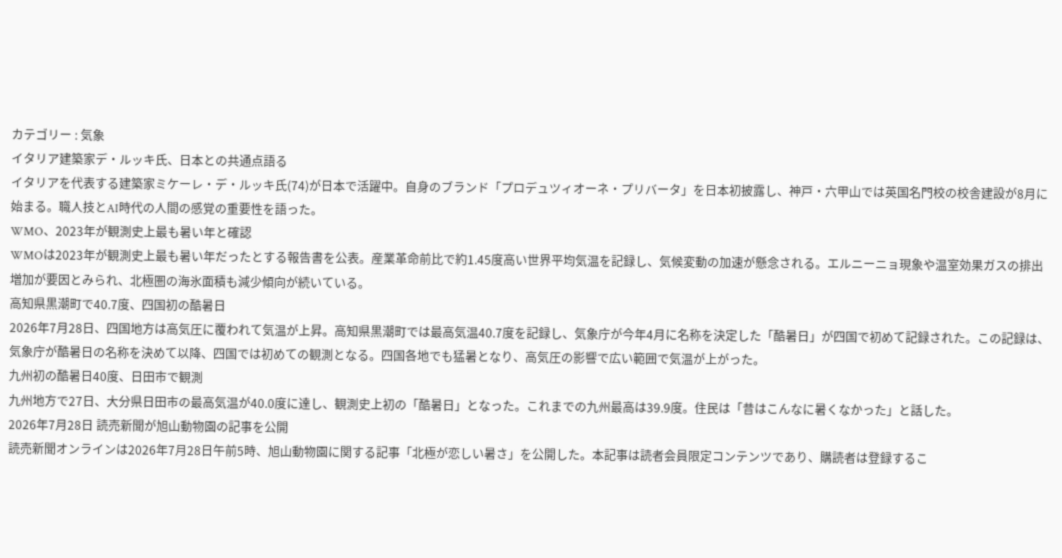カテゴリー : 気象
イタリア建築家デ・ルッキ氏、日本との共通点語る
イタリアを代表する建築家ミケーレ・デ・ルッキ氏(74)が日本で活躍中。自身のブランド「プロデュツィオーネ・プリバータ」を日本初披露し、神戸・六甲山では英国名門校の校舎建設が8月に始まる。職人技とAI時代の人間の感覚の重要性を語った。
WMO、2023年が観測史上最も暑い年と確認
WMOは2023年が観測史上最も暑い年だったとする報告書を公表。産業革命前比で約1.45度高い世界平均気温を記録し、気候変動の加速が懸念される。エルニーニョ現象や温室効果ガスの排出増加が要因とみられ、北極圏の海氷面積も減少傾向が続いている。
高知県黒潮町で40.7度、四国初の酷暑日
2026年7月28日、四国地方は高気圧に覆われて気温が上昇。高知県黒潮町では最高気温40.7度を記録し、気象庁が今年4月に名称を決定した「酷暑日」が四国で初めて記録された。この記録は、気象庁が酷暑日の名称を決めて以降、四国では初めての観測となる。四国各地でも猛暑となり、高気圧の影響で広い範囲で気温が上がった。
九州初の酷暑日40度、日田市で観測
九州地方で27日、大分県日田市の最高気温が40.0度に達し、観測史上初の「酷暑日」となった。これまでの九州最高は39.9度。住民は「昔はこんなに暑くなかった」と話した。
2026年7月28日 読売新聞が旭山動物園の記事を公開
読売新聞オンラインは2026年7月28日午前5時、旭山動物園に関する記事「北極が恋しい暑さ」を公開した。本記事は読者会員限定コンテンツであり、購読者は登録するこ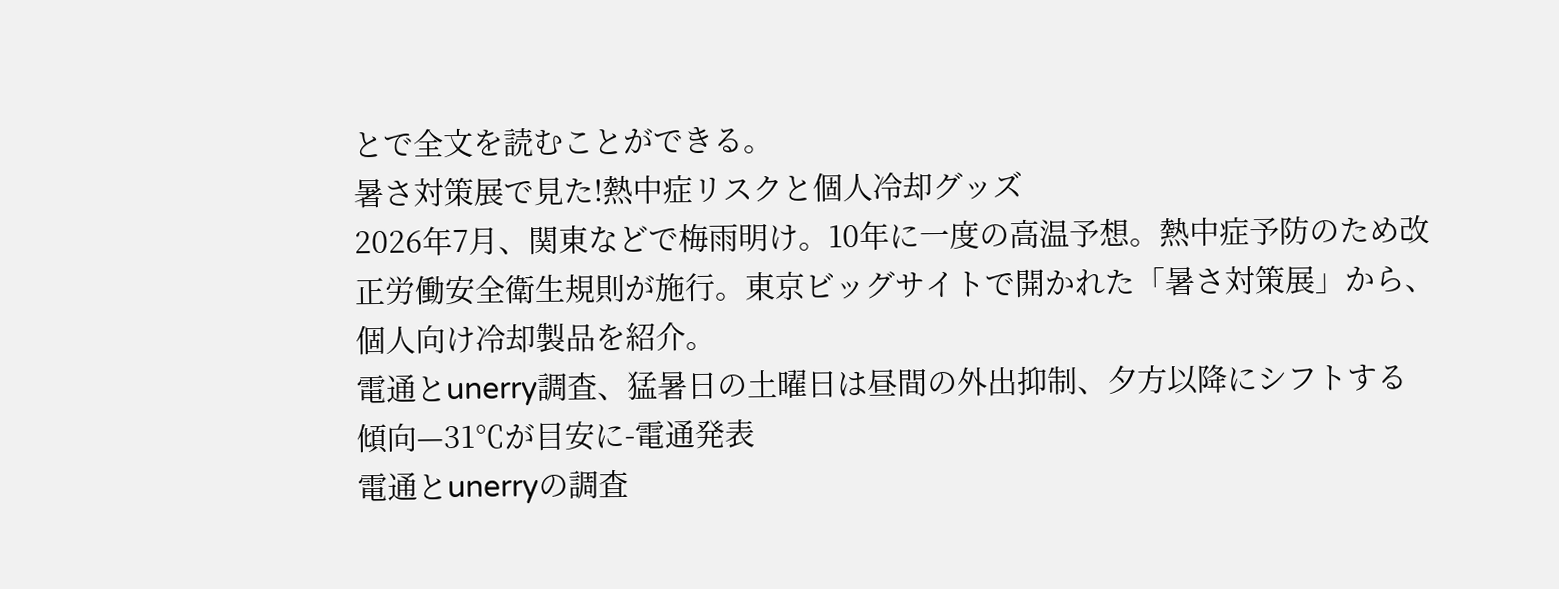とで全文を読むことができる。
暑さ対策展で見た!熱中症リスクと個人冷却グッズ
2026年7月、関東などで梅雨明け。10年に一度の高温予想。熱中症予防のため改正労働安全衛生規則が施行。東京ビッグサイトで開かれた「暑さ対策展」から、個人向け冷却製品を紹介。
電通とunerry調査、猛暑日の土曜日は昼間の外出抑制、夕方以降にシフトする傾向—31℃が目安に-電通発表
電通とunerryの調査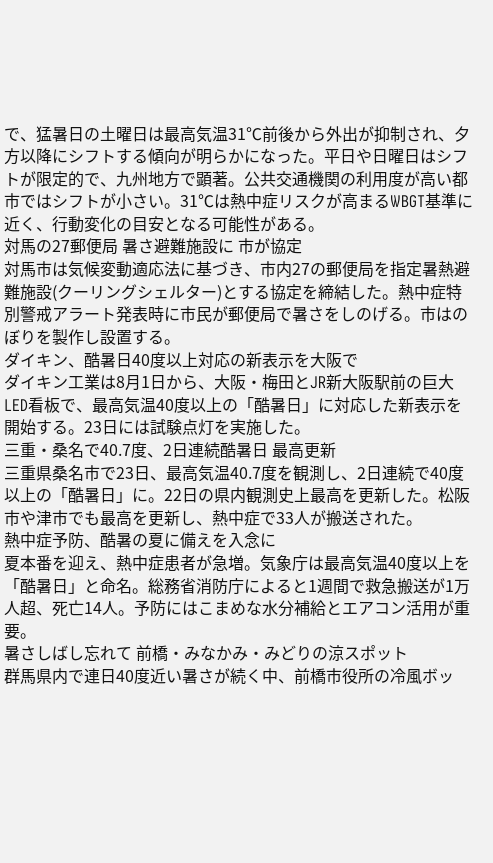で、猛暑日の土曜日は最高気温31℃前後から外出が抑制され、夕方以降にシフトする傾向が明らかになった。平日や日曜日はシフトが限定的で、九州地方で顕著。公共交通機関の利用度が高い都市ではシフトが小さい。31℃は熱中症リスクが高まるWBGT基準に近く、行動変化の目安となる可能性がある。
対馬の27郵便局 暑さ避難施設に 市が協定
対馬市は気候変動適応法に基づき、市内27の郵便局を指定暑熱避難施設(クーリングシェルター)とする協定を締結した。熱中症特別警戒アラート発表時に市民が郵便局で暑さをしのげる。市はのぼりを製作し設置する。
ダイキン、酷暑日40度以上対応の新表示を大阪で
ダイキン工業は8月1日から、大阪・梅田とJR新大阪駅前の巨大LED看板で、最高気温40度以上の「酷暑日」に対応した新表示を開始する。23日には試験点灯を実施した。
三重・桑名で40.7度、2日連続酷暑日 最高更新
三重県桑名市で23日、最高気温40.7度を観測し、2日連続で40度以上の「酷暑日」に。22日の県内観測史上最高を更新した。松阪市や津市でも最高を更新し、熱中症で33人が搬送された。
熱中症予防、酷暑の夏に備えを入念に
夏本番を迎え、熱中症患者が急増。気象庁は最高気温40度以上を「酷暑日」と命名。総務省消防庁によると1週間で救急搬送が1万人超、死亡14人。予防にはこまめな水分補給とエアコン活用が重要。
暑さしばし忘れて 前橋・みなかみ・みどりの涼スポット
群馬県内で連日40度近い暑さが続く中、前橋市役所の冷風ボッ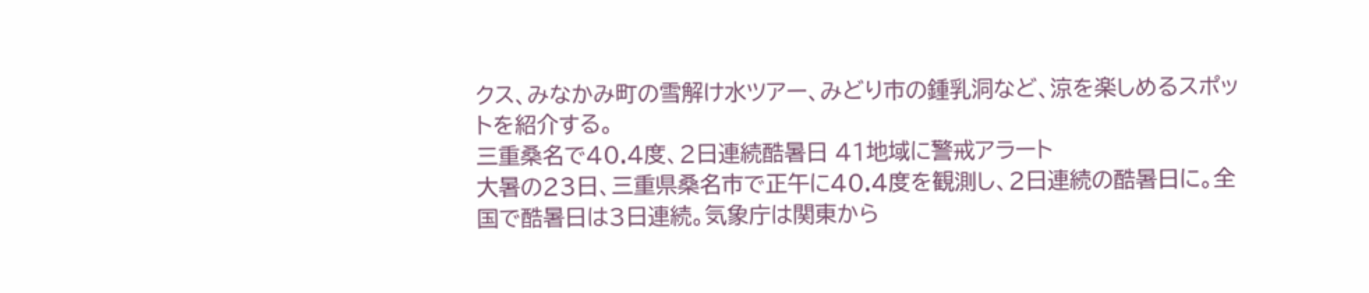クス、みなかみ町の雪解け水ツアー、みどり市の鍾乳洞など、涼を楽しめるスポットを紹介する。
三重桑名で40.4度、2日連続酷暑日 41地域に警戒アラート
大暑の23日、三重県桑名市で正午に40.4度を観測し、2日連続の酷暑日に。全国で酷暑日は3日連続。気象庁は関東から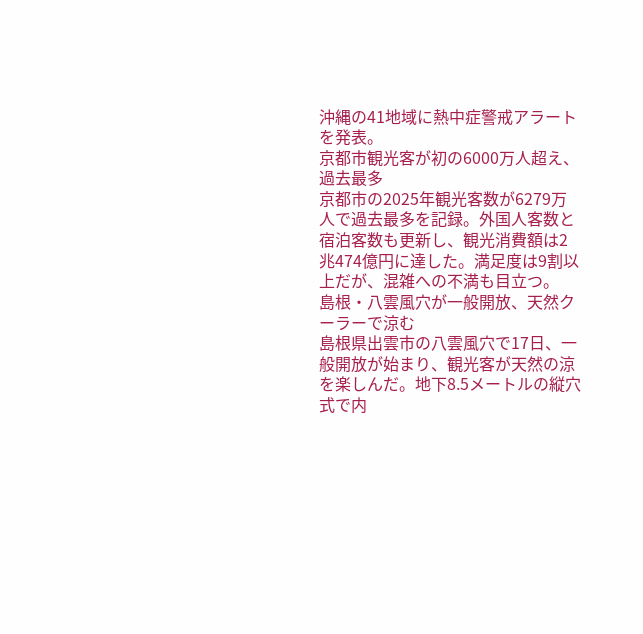沖縄の41地域に熱中症警戒アラートを発表。
京都市観光客が初の6000万人超え、過去最多
京都市の2025年観光客数が6279万人で過去最多を記録。外国人客数と宿泊客数も更新し、観光消費額は2兆474億円に達した。満足度は9割以上だが、混雑への不満も目立つ。
島根・八雲風穴が一般開放、天然クーラーで涼む
島根県出雲市の八雲風穴で17日、一般開放が始まり、観光客が天然の涼を楽しんだ。地下8.5メートルの縦穴式で内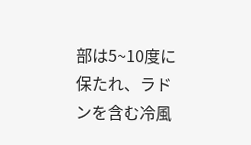部は5~10度に保たれ、ラドンを含む冷風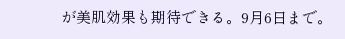が美肌効果も期待できる。9月6日まで。